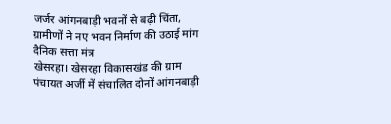जर्जर आंगनबाड़ी भवनों से बढ़ी चिंता, ग्रामीणों ने नए भवन निर्माण की उठाई मांग
दैनिक सत्ता मंत्र
खेसरहा। खेसरहा विकासखंड की ग्राम पंचायत अर्जी में संचालित दोनों आंगनबाड़ी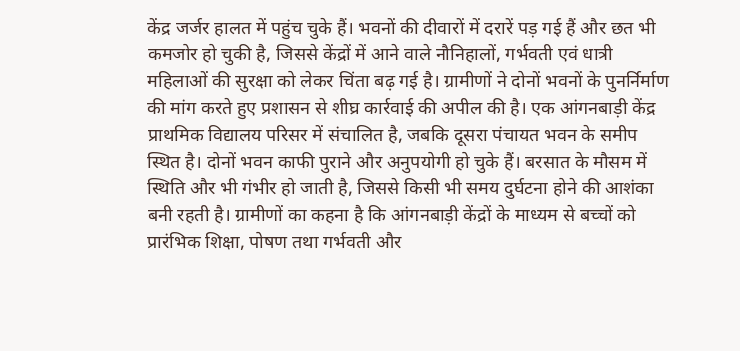केंद्र जर्जर हालत में पहुंच चुके हैं। भवनों की दीवारों में दरारें पड़ गई हैं और छत भी कमजोर हो चुकी है, जिससे केंद्रों में आने वाले नौनिहालों, गर्भवती एवं धात्री महिलाओं की सुरक्षा को लेकर चिंता बढ़ गई है। ग्रामीणों ने दोनों भवनों के पुनर्निर्माण की मांग करते हुए प्रशासन से शीघ्र कार्रवाई की अपील की है। एक आंगनबाड़ी केंद्र प्राथमिक विद्यालय परिसर में संचालित है, जबकि दूसरा पंचायत भवन के समीप स्थित है। दोनों भवन काफी पुराने और अनुपयोगी हो चुके हैं। बरसात के मौसम में स्थिति और भी गंभीर हो जाती है, जिससे किसी भी समय दुर्घटना होने की आशंका बनी रहती है। ग्रामीणों का कहना है कि आंगनबाड़ी केंद्रों के माध्यम से बच्चों को प्रारंभिक शिक्षा, पोषण तथा गर्भवती और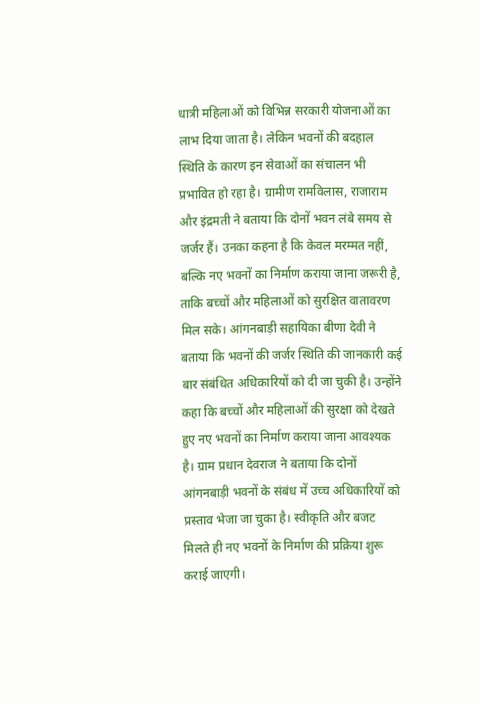धात्री महिलाओं को विभिन्न सरकारी योजनाओं का लाभ दिया जाता है। लेकिन भवनों की बदहाल स्थिति के कारण इन सेवाओं का संचालन भी प्रभावित हो रहा है। ग्रामीण रामविलास, राजाराम और इंद्रमती ने बताया कि दोनों भवन लंबे समय से जर्जर हैं। उनका कहना है कि केवल मरम्मत नहीं, बल्कि नए भवनों का निर्माण कराया जाना जरूरी है, ताकि बच्चों और महिलाओं को सुरक्षित वातावरण मिल सके। आंगनबाड़ी सहायिका बीणा देवी ने बताया कि भवनों की जर्जर स्थिति की जानकारी कई बार संबंधित अधिकारियों को दी जा चुकी है। उन्होंने कहा कि बच्चों और महिलाओं की सुरक्षा को देखते हुए नए भवनों का निर्माण कराया जाना आवश्यक है। ग्राम प्रधान देवराज ने बताया कि दोनों आंगनबाड़ी भवनों के संबंध में उच्च अधिकारियों को प्रस्ताव भेजा जा चुका है। स्वीकृति और बजट मिलते ही नए भवनों के निर्माण की प्रक्रिया शुरू कराई जाएगी।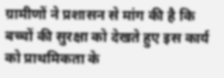ग्रामीणों ने प्रशासन से मांग की है कि बच्चों की सुरक्षा को देखते हुए इस कार्य को प्राथमिकता के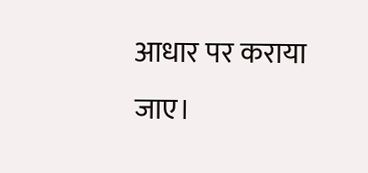आधार पर कराया जाए।